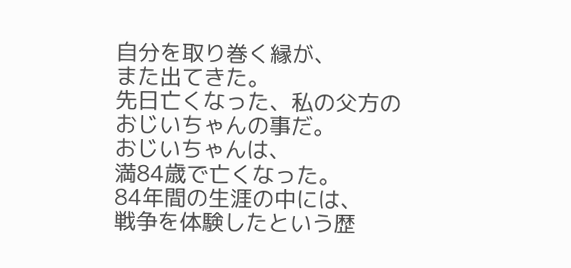自分を取り巻く縁が、
また出てきた。
先日亡くなった、私の父方の
おじいちゃんの事だ。
おじいちゃんは、
満84歳で亡くなった。
84年間の生涯の中には、
戦争を体験したという歴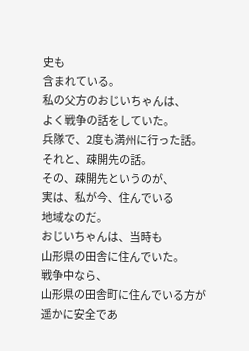史も
含まれている。
私の父方のおじいちゃんは、
よく戦争の話をしていた。
兵隊で、2度も満州に行った話。
それと、疎開先の話。
その、疎開先というのが、
実は、私が今、住んでいる
地域なのだ。
おじいちゃんは、当時も
山形県の田舎に住んでいた。
戦争中なら、
山形県の田舎町に住んでいる方が
遥かに安全であ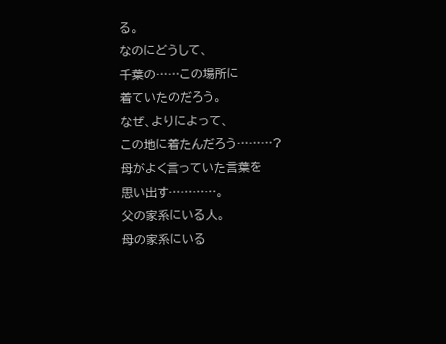る。
なのにどうして、
千葉の……この場所に
着ていたのだろう。
なぜ、よりによって、
この地に着たんだろう………?
母がよく言っていた言葉を
思い出す…………。
父の家系にいる人。
母の家系にいる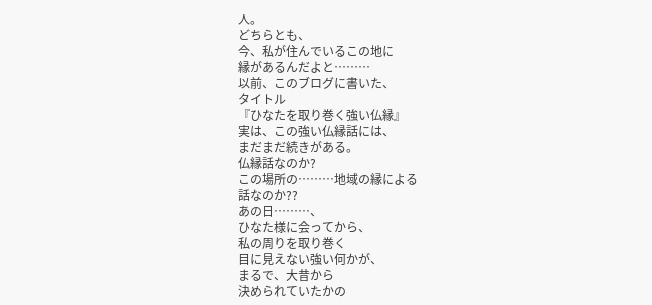人。
どちらとも、
今、私が住んでいるこの地に
縁があるんだよと………
以前、このブログに書いた、
タイトル
『ひなたを取り巻く強い仏縁』
実は、この強い仏縁話には、
まだまだ続きがある。
仏縁話なのか?
この場所の………地域の縁による
話なのか??
あの日………、
ひなた様に会ってから、
私の周りを取り巻く
目に見えない強い何かが、
まるで、大昔から
決められていたかの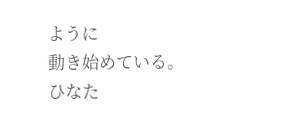ように
動き始めている。
ひなた